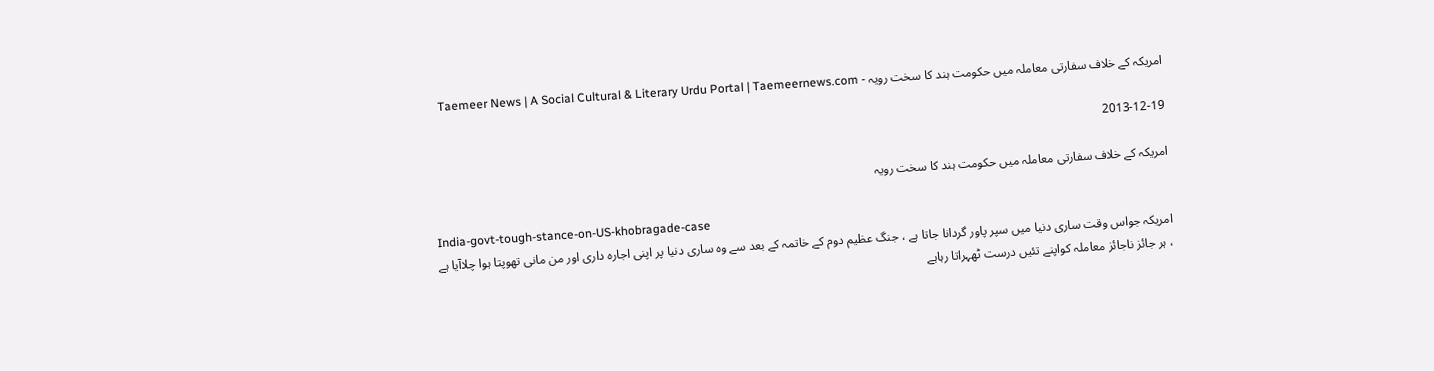امریکہ کے خلاف سفارتی معاملہ میں حکومت ہند کا سخت رویہ - Taemeer News | A Social Cultural & Literary Urdu Portal | Taemeernews.com

2013-12-19

امریکہ کے خلاف سفارتی معاملہ میں حکومت ہند کا سخت رویہ

India-govt-tough-stance-on-US-khobragade-case
امریکہ جواس وقت ساری دنیا میں سپر پاور گردانا جاتا ہے ، جنگ عظیم دوم کے خاتمہ کے بعد سے وہ ساری دنیا پر اپنی اجارہ داری اور من مانی تھوپتا ہوا چلاآیا ہے ، ہر جائز ناجائز معاملہ کواپنے تئیں درست ٹھہراتا رہاہے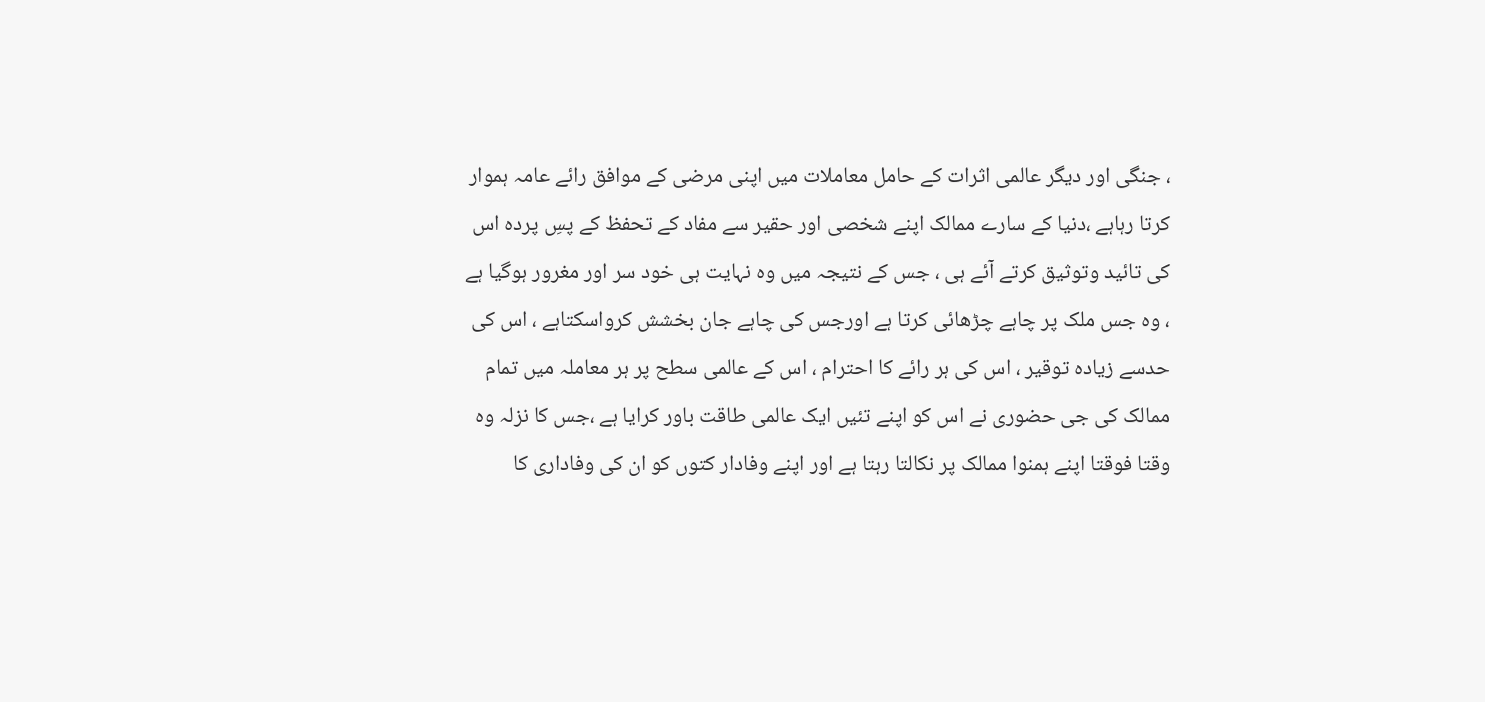، جنگی اور دیگر عالمی اثرات کے حامل معاملات میں اپنی مرضی کے موافق رائے عامہ ہموار کرتا رہاہے ،دنیا کے سارے ممالک اپنے شخصی اور حقیر سے مفاد کے تحفظ کے پسِ پردہ اس کی تائید وتوثیق کرتے آئے ہی ، جس کے نتیجہ میں وہ نہایت ہی خود سر اور مغرور ہوگیا ہے ، وہ جس ملک پر چاہے چڑھائی کرتا ہے اورجس کی چاہے جان بخشش کرواسکتاہے ، اس کی حدسے زیادہ توقیر ، اس کی ہر رائے کا احترام ، اس کے عالمی سطح پر ہر معاملہ میں تمام ممالک کی جی حضوری نے اس کو اپنے تئیں ایک عالمی طاقت باور کرایا ہے ،جس کا نزلہ وہ وقتا فوقتا اپنے ہمنوا ممالک پر نکالتا رہتا ہے اور اپنے وفادار کتوں کو ان کی وفاداری کا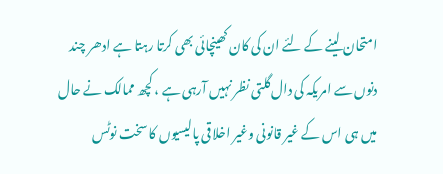امتحان لینے کے لئے ان کی کان کھینچائی بھی کرتا رہتا ہے ادھر چند دنوں سے امریکہ کی دال گلتی نظر نہیں آرہی ہے ، کچھ ممالک نے حال میں ہی اس کے غیر قانونی وغیر اخلاقی پالیسیوں کا سخت نوٹس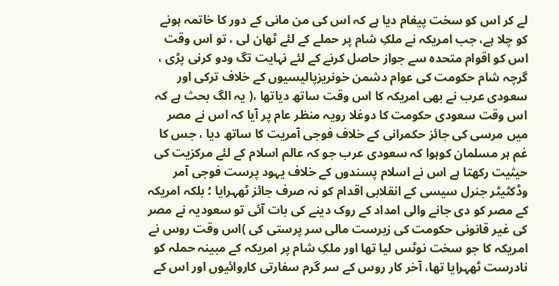لے کر اس کو سخت پیغام دیا ہے کہ اس کی من مانی کے دور کا خاتمہ ہونے کو چلا ہے، جب امریکہ نے ملکِ شام پر حملے کے لئے ٹھان لی ، تو اس وقت اس کو اقوام متحدہ سے جواز حاصل کرنے کے لئے نہایت تگ ودو کرنی پڑی ، گرچہ شام حکومت کی عوام دشمن خونریزپالیسیوں کے خلاف ترکی اور سعودی عرب نے بھی امریکہ کا اس وقت ساتھ دیاتھا ،( یہ الگ بحث ہے کہ اس وقت سعودی حکومت کا دوغلا رویہ منظر عام پر آیا کہ اس نے مصر میں مرسی کی جائز حکمرانی کے خلاف فوجی آمریت کا ساتھ دیا ، جس کا غم ہر مسلمان کوہوا کہ سعودی عرب جو کہ عالم اسلام کے لئے مرکزیت کی حیثیت رکھتا ہے اس نے اسلام پسندوں کے خلاف یہود پرست فوجی آمر وڈکٹیٹر جنرل سیسی کے انقلابی اقدام کو نہ صرف جائز ٹھہرایا ؛ بلکہ امریکہ کے مصر کو دی جانے والی امداد کے روک دینے کی بات آئی تو سعودیہ نے مصر کی غیر قانونی حکومت کی زبرست مالی سر پرستی کی )اس وقت روس نے امریکہ کا جو سخت نوٹس لیا تھا اور ملکِ شام پر امریکہ کے مبینہ حملہ کو نادرست ٹھہرایا تھا، آخر کار روس کے سر گرم سفارتی کاروائیوں اور اس کے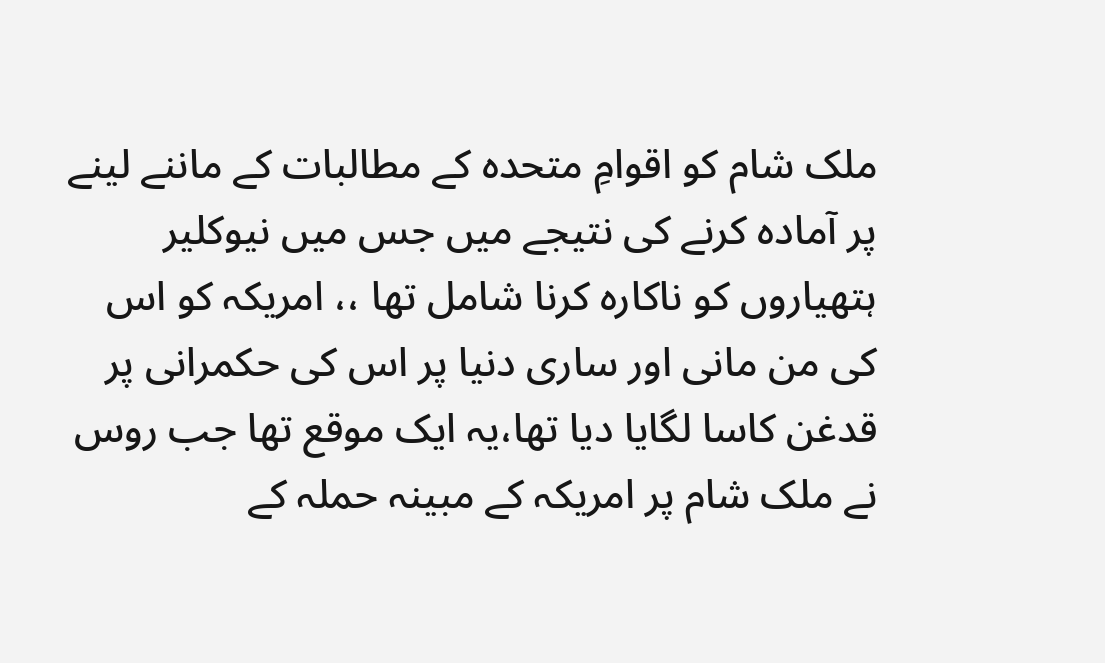ملک شام کو اقوامِ متحدہ کے مطالبات کے ماننے لینے پر آمادہ کرنے کی نتیجے میں جس میں نیوکلیر ہتھیاروں کو ناکارہ کرنا شامل تھا ،، امریکہ کو اس کی من مانی اور ساری دنیا پر اس کی حکمرانی پر قدغن کاسا لگایا دیا تھا،یہ ایک موقع تھا جب روس نے ملک شام پر امریکہ کے مبینہ حملہ کے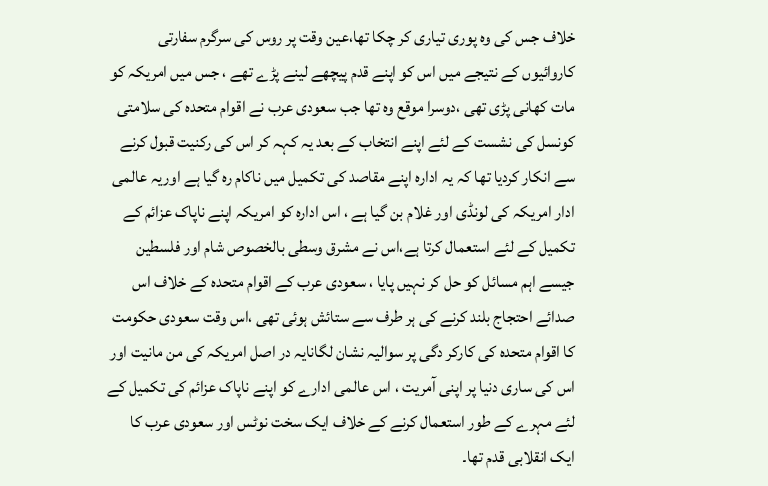خلاف جس کی وہ پوری تیاری کر چکا تھا،عین وقت پر روس کی سرگرم سفارتی کاروائیوں کے نتیجے میں اس کو اپنے قدم پیچھے لینے پڑے تھے ، جس میں امریکہ کو مات کھانی پڑی تھی ،دوسرا موقع وہ تھا جب سعودی عرب نے اقوام متحدہ کی سلامتی کونسل کی نشست کے لئے اپنے انتخاب کے بعد یہ کہہ کر اس کی رکنیت قبول کرنے سے انکار کردیا تھا کہ یہ ادارہ اپنے مقاصد کی تکمیل میں ناکام رہ گیا ہے اوریہ عالمی ادار امریکہ کی لونڈی اور غلام بن گیا ہے ، اس ادارہ کو امریکہ اپنے ناپاک عزائم کے تکمیل کے لئے استعمال کرتا ہے،اس نے مشرق وسطی بالخصوص شام اور فلسطین جیسے اہم مسائل کو حل کر نہیں پایا ، سعودی عرب کے اقوام متحدہ کے خلاف اس صدائے احتجاج بلند کرنے کی ہر طرف سے ستائش ہوئی تھی ،اس وقت سعودی حکومت کا اقوام متحدہ کی کارکر دگی پر سوالیہ نشان لگانایہ در اصل امریکہ کی من مانیت اور اس کی ساری دنیا پر اپنی آمریت ، اس عالمی ادارے کو اپنے ناپاک عزائم کی تکمیل کے لئے مہرے کے طور استعمال کرنے کے خلاف ایک سخت نوٹس اور سعودی عرب کا ایک انقلابی قدم تھا۔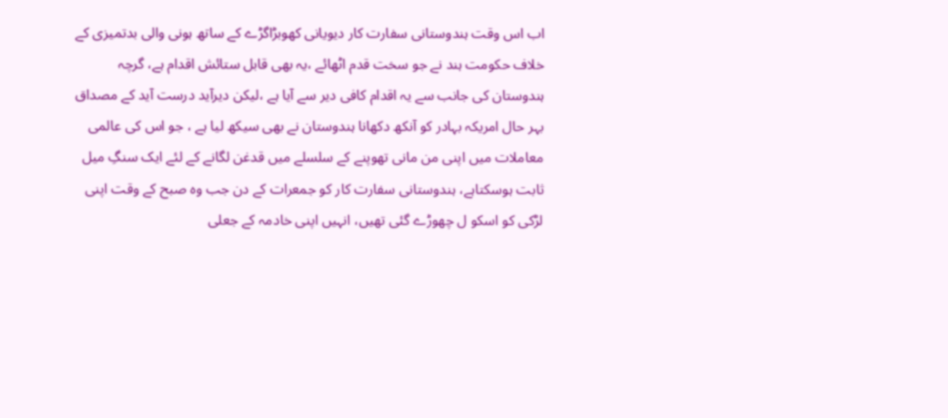اب اس وقت ہندوستانی سفارت کار دیویانی کھوبڑاگڑے کے ساتھ ہونی والی بدتمیزی کے خلاف حکومت ہند نے جو سخت قدم اٹھائے ،یہ بھی قابل ستائش اقدام ہے، گرچہ ہندوستان کی جانب سے یہ اقدام کافی دیر سے آیا ہے ،لیکن دیرآید درست آید کے مصداق بہر حال امریکہ بہادر کو آنکھ دکھانا ہندوستان نے بھی سیکھ لیا ہے ، جو اس کی عالمی معاملات میں اپنی من مانی تھوپنے کے سلسلے میں قدغن لگانے کے لئے ایک سنگِ میل ثابت ہوسکتاہے، ہندوستانی سفارت کار کو جمعرات کے دن جب وہ صبح کے وقت اپنی لڑکی کو اسکو ل چھوڑے گئی تھیں، انہیں اپنی خادمہ کے جعلی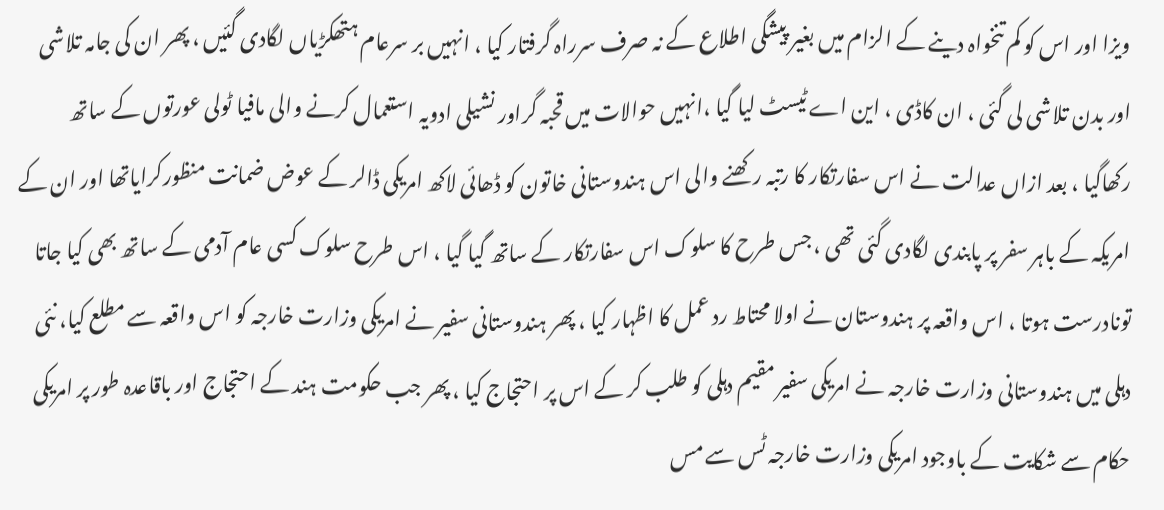ویزا اور اس کو کم تنخواہ دینے کے الزام میں بغیر پیشگی اطلاع کے نہ صرف سرراہ گرفتار کیا ، انہیں بر سرعام ہتھکڑیاں لگادی گئیں ، پھر ان کی جامہ تلاشی اور بدن تلاشی لی گئی ، ان کاڈی ، این اے ٹیسٹ لیا گیا ،انہیں حوالات میں قحبہ گراور نشیلی ادویہ استعمال کرنے والی مافیا ٹولی عورتوں کے ساتھ رکھاگیا ، بعد ازاں عدالت نے اس سفارتکار کا رتبہ رکھنے والی اس ہندوستانی خاتون کو ڈھائی لاکھ امریکی ڈالر کے عوض ضمانت منظورکرایاتھا اور ان کے امریکہ کے باہر سفر پر پابندی لگادی گئی تھی ، جس طرح کا سلوک اس سفارتکار کے ساتھ گیا گیا ، اس طرح سلوک کسی عام آدمی کے ساتھ بھی کیا جاتا تونادرست ہوتا ، اس واقعہ پر ہندوستان نے اولا محتاط رد عمل کا اظہار کیا ، پھر ہندوستانی سفیر نے امریکی وزارت خارجہ کو اس واقعہ سے مطلع کیا، نئی دہلی میں ہندوستانی وزارت خارجہ نے امریکی سفیر مقیم دہلی کو طلب کر کے اس پر احتجاج کیا ، پھر جب حکومت ہند کے احتجاج اور باقاعدہ طور پر امریکی حکام سے شکایت کے باوجود امریکی وزارت خارجہ ٹس سے مس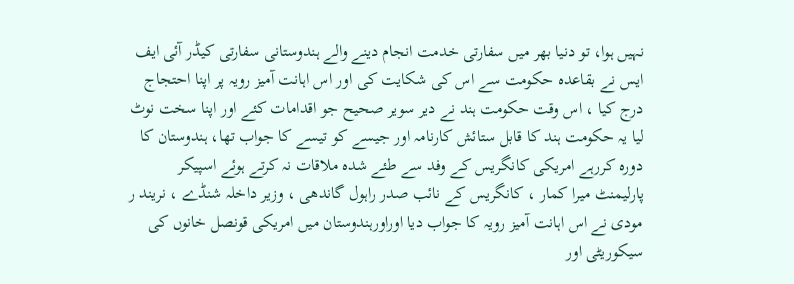نہیں ہوا، تو دنیا بھر میں سفارتی خدمت انجام دینے والے ہندوستانی سفارتی کیڈر آئی ایف ایس نے بقاعدہ حکومت سے اس کی شکایت کی اور اس اہانت آمیز رویہ پر اپنا احتجاج درج کیا ، اس وقت حکومت ہند نے دیر سویر صحیح جو اقدامات کئے اور اپنا سخت نوٹ لیا یہ حکومت ہند کا قابل ستائش کارنامہ اور جیسے کو تیسے کا جواب تھا، ہندوستان کا دورہ کررہے امریکی کانگریس کے وفد سے طئے شدہ ملاقات نہ کرتے ہوئے اسپیکر پارلیمنٹ میرا کمار ، کانگریس کے نائب صدر راہول گاندھی ، وزیر داخلہ شنڈے ، نریند ر مودی نے اس اہانت آمیز رویہ کا جواب دیا اوراورہندوستان میں امریکی قونصل خانوں کی سیکوریٹی اور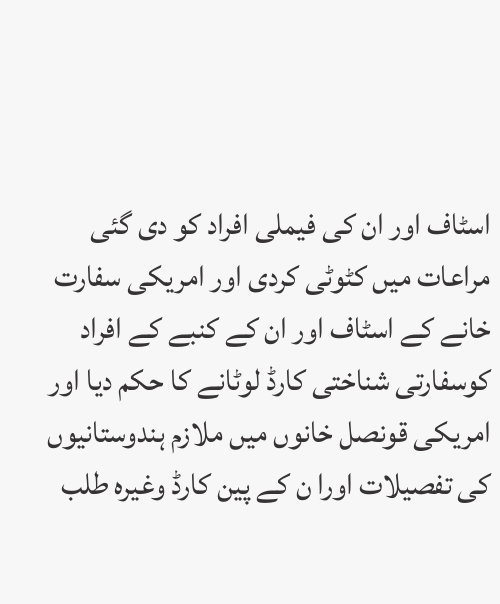اسٹاف اور ان کی فیملی افراد کو دی گئی مراعات میں کٹوٹی کردی اور امریکی سفارت خانے کے اسٹاف اور ان کے کنبے کے افراد کوسفارتی شناختی کارڈ لوٹانے کا حکم دیا اور امریکی قونصل خانوں میں ملازم ہندوستانیوں کی تفصیلات اورا ن کے پین کارڈ وغیرہ طلب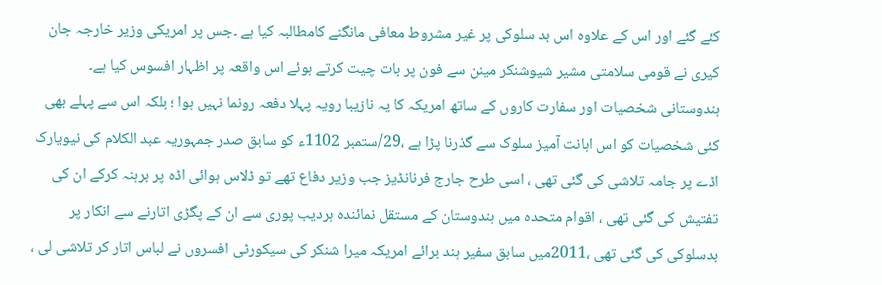کئے گئے اور اس کے علاوہ اس بد سلوکی پر غیر مشروط معافی مانگنے کامطالبہ کیا ہے ۔جس پر امریکی وزیر خارجہ جان کیری نے قومی سلامتی مشیر شیوشنکر مینن سے فون پر بات چیت کرتے ہوئے اس واقعہ پر اظہار افسوس کیا ہے۔
ہندوستانی شخصیات اور سفارت کاروں کے ساتھ امریکہ کا یہ نازیبا رویہ پہلا دفعہ رونما نہیں ہوا ؛ بلکہ اس سے پہلے بھی کئی شخصیات کو اس اہانت آمیز سلوک سے گذرنا پڑا ہے ،29/ستمبر 1102ء کو سابق صدر جمہوریہ عبد الکلام کی نیویارک اڈے پر جامہ تلاشی کی گئی تھی ، اسی طرح جارج فرنانڈیز جب وزیر دفاع تھے تو ڈلاس ہوائی اڈہ پر برہنہ کرکے ان کی تفتیش کی گئی تھی ، اقوام متحدہ میں ہندوستان کے مستقل نمائندہ ہردیب پوری سے ان کے پگڑی اتارنے سے انکار پر بدسلوکی کی گئی تھی ،2011میں سابق سفیر ہند برائے امریکہ میرا شنکر کی سیکورٹی افسروں نے لباس اتار کر تلاشی لی ،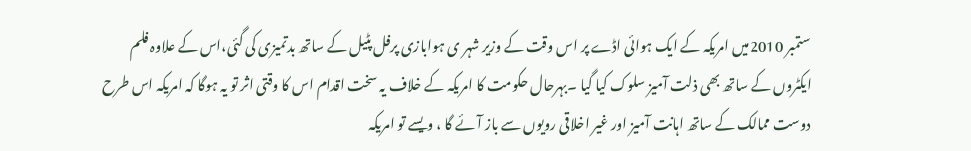ستمبر 2010میں امریکہ کے ایک ہوائی اڈے پر اس وقت کے وزیر شہر ی ہوابازی پرفل پٹیل کے ساتھ بدتمیزی کی گئی،اس کے علاوہ فلم ایکٹروں کے ساتھ بھی ذلت آمیز سلوک کیا گیا ۔بہرحال حکومت کا امریکہ کے خلاف یہ سخت اقدام اس کا وقتی اثر تو یہ ہوگا کہ امریکہ اس طرح دوست ممالک کے ساتھ اہانت آمیز اور غیر اخلاقی رویوں سے باز آئے گا ، ویسے تو امریکہ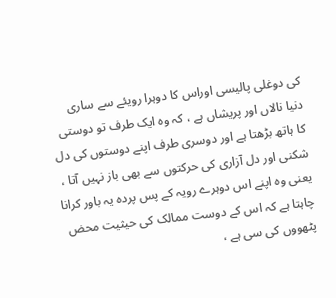کی دوغلی پالیسی اوراس کا دوہرا رویئے سے ساری دنیا نالاں اور پریشاں ہے ، کہ وہ ایک طرف تو دوستی کا ہاتھ بڑھتا ہے اور دوسری طرف اپنے دوستوں کی دل شکنی اور دل آزاری کی حرکتوں سے بھی باز نہیں آتا ، یعنی وہ اپنے اس دوہرے رویہ کے پس پردہ یہ باور کرانا چاہتا ہے کہ اس کے دوست ممالک کی حیثیت محض پٹھووں کی سی ہے ،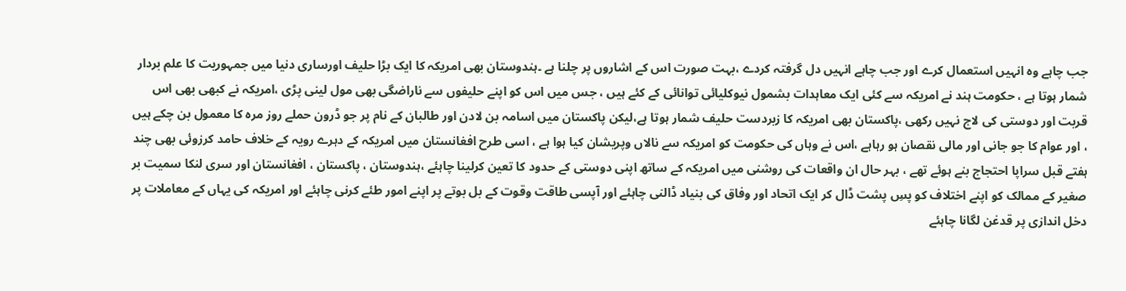جب چاہے وہ انہیں استعمال کرے اور جب چاہے انہیں دل گرفتہ کردے ،بہت صورت اس کے اشاروں پر چلنا ہے ۔ہندوستان بھی امریکہ کا ایک بڑا حلیف اورساری دنیا میں جمہوریت کا علم بردار شمار ہوتا ہے ، حکومت ہند نے امریکہ سے کئی ایک معاہدات بشمول نیوکلیائی توانائی کے کئے ہیں ، جس میں اس کو اپنے حلیفوں سے ناراضگی بھی مول لینی پڑی ،امریکہ نے کبھی بھی اس قربت اور دوستی کی لاج نہیں رکھی ،پاکستان بھی امریکہ کا زبردست حلیف شمار ہوتا ہے،لیکن پاکستان میں اسامہ بن لادن اور طالبان کے نام پر جو ڈرون حملے روز مرہ کا معمول بن چکے ہیں ، اور عوام کا جو جانی اور مالی نقصان ہو رہاہے ،اس نے وہاں کی حکومت کو امریکہ سے نالاں وپریشان کیا ہوا ہے ، اسی طرح افغانستان میں امریکہ کے دہرے رویہ کے خلاف حامد کرزوئی بھی چند ہفتے قبل سراپا احتجاج بنے ہوئے تھے ، بہر حال ان واقعات کی روشنی میں امریکہ کے ساتھ اپنی دوستی کے حدود کا تعین کرلینا چاہئے ،ہندوستان ، پاکستان ، افغانستان اور سری لنکا سمیت بر صغیر کے ممالک کو اپنے اختلاف کو پسِ پشت ڈال کر ایک اتحاد اور وفاق کی بنیاد ڈالنی چاہئے اور آپسی طاقت وقوت کے بل بوتے پر اپنے امور طئے کرنی چاہئے اور امریکہ کی یہاں کے معاملات پر دخل اندازی پر قدغن لگانا چاہئے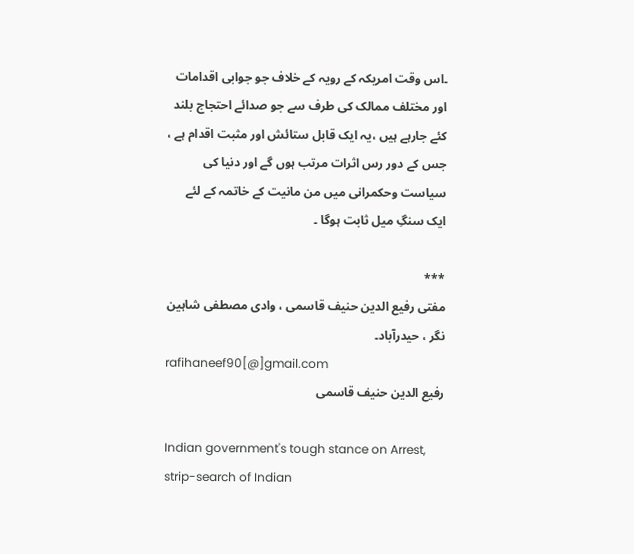۔اس وقت امریکہ کے رویہ کے خلاف جو جوابی اقدامات اور مختلف ممالک کی طرف سے جو صدائے احتجاج بلند کئے جارہے ہیں ،یہ ایک قابل ستائش اور مثبت اقدام ہے ، جس کے دور رس اثرات مرتب ہوں گے اور دنیا کی سیاست وحکمرانی میں من مانیت کے خاتمہ کے لئے ایک سنگِ میل ثابت ہوگا ۔

***
مفتی رفیع الدین حنیف قاسمی ، وادی مصطفی شاہین نگر ، حیدرآباد۔
rafihaneef90[@]gmail.com
رفیع الدین حنیف قاسمی

Indian government's tough stance on Arrest, strip-search of Indian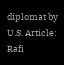diplomat by U.S. Article: Rafi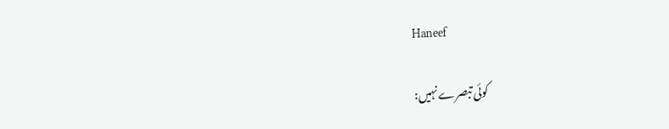Haneef

کوئی تبصرے نہیں: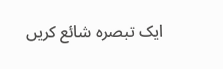ایک تبصرہ شائع کریں